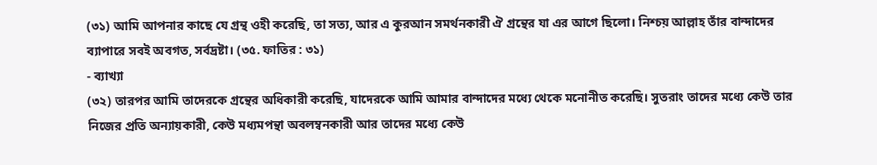(৩১) আমি আপনার কাছে যে গ্রন্থ ওহী করেছি, তা সত্য, আর এ কুরআন সমর্থনকারী ঐ গ্রন্থের যা এর আগে ছিলো। নিশ্চয় আল্লাহ তাঁর বান্দাদের ব্যাপারে সবই অবগত, সর্বদ্রষ্টা। (৩৫. ফাতির : ৩১)
- ব্যাখ্যা
(৩২) তারপর আমি তাদেরকে গ্রন্থের অধিকারী করেছি, যাদেরকে আমি আমার বান্দাদের মধ্যে থেকে মনোনীত করেছি। সুতরাং তাদের মধ্যে কেউ তার নিজের প্রতি অন্যায়কারী, কেউ মধ্যমপন্থা অবলম্বনকারী আর তাদের মধ্যে কেউ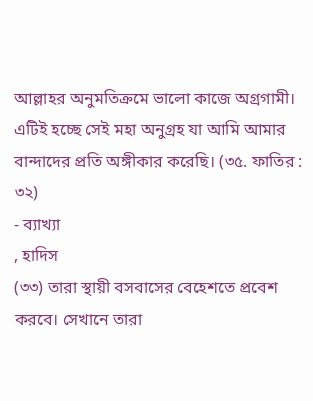আল্লাহর অনুমতিক্রমে ভালো কাজে অগ্রগামী। এটিই হচ্ছে সেই মহা অনুগ্রহ যা আমি আমার বান্দাদের প্রতি অঙ্গীকার করেছি। (৩৫. ফাতির : ৩২)
- ব্যাখ্যা
, হাদিস
(৩৩) তারা স্থায়ী বসবাসের বেহেশতে প্রবেশ করবে। সেখানে তারা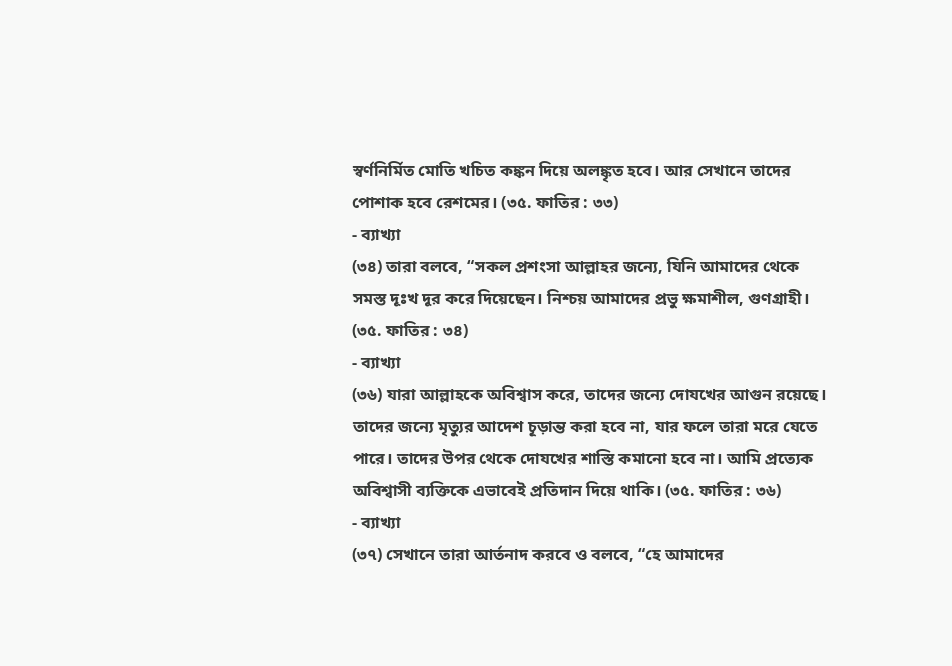স্বর্ণনির্মিত মোতি খচিত কঙ্কন দিয়ে অলঙ্কৃত হবে। আর সেখানে তাদের পোশাক হবে রেশমের। (৩৫. ফাতির : ৩৩)
- ব্যাখ্যা
(৩৪) তারা বলবে, “সকল প্রশংসা আল্লাহর জন্যে, যিনি আমাদের থেকে সমস্ত দূঃখ দূর করে দিয়েছেন। নিশ্চয় আমাদের প্রভু ক্ষমাশীল, গুণগ্রাহী। (৩৫. ফাতির : ৩৪)
- ব্যাখ্যা
(৩৬) যারা আল্লাহকে অবিশ্বাস করে, তাদের জন্যে দোযখের আগুন রয়েছে। তাদের জন্যে মৃত্যুর আদেশ চূড়ান্ত করা হবে না, যার ফলে তারা মরে যেতে পারে। তাদের উপর থেকে দোযখের শাস্তি কমানো হবে না। আমি প্রত্যেক অবিশ্বাসী ব্যক্তিকে এভাবেই প্রতিদান দিয়ে থাকি। (৩৫. ফাতির : ৩৬)
- ব্যাখ্যা
(৩৭) সেখানে তারা আর্তনাদ করবে ও বলবে, “হে আমাদের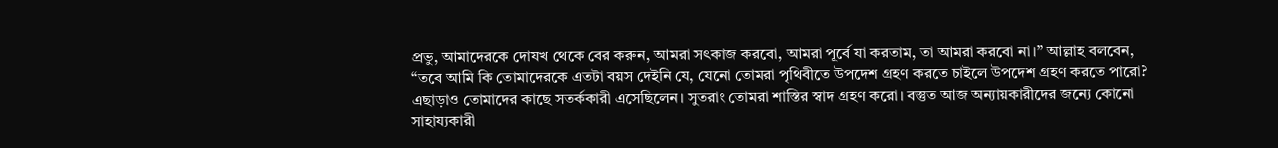প্রভু, আমাদেরকে দোযখ থেকে বের করুন, আমরা সৎকাজ করবো, আমরা পূর্বে যা করতাম, তা আমরা করবো না।” আল্লাহ বলবেন, “তবে আমি কি তোমাদেরকে এতটা বয়স দেইনি যে, যেনো তোমরা পৃথিবীতে উপদেশ গ্রহণ করতে চাইলে উপদেশ গ্রহণ করতে পারো? এছাড়াও তোমাদের কাছে সতর্ককারী এসেছিলেন। সুতরাং তোমরা শাস্তির স্বাদ গ্রহণ করো। বস্তুত আজ অন্যায়কারীদের জন্যে কোনো সাহায্যকারী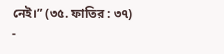নেই।” (৩৫. ফাতির : ৩৭)
-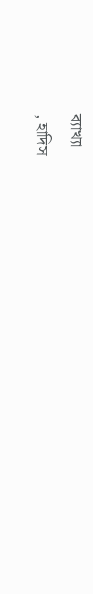ব্যাখ্যা
, হাদিস